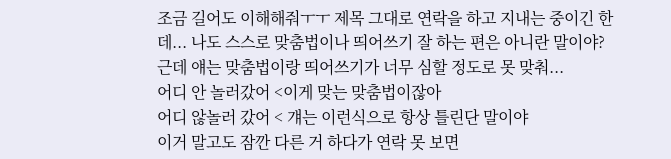조금 길어도 이해해줘ㅜㅜ 제목 그대로 연락을 하고 지내는 중이긴 한데... 나도 스스로 맞춤법이나 띄어쓰기 잘 하는 편은 아니란 말이야? 근데 얘는 맞춤법이랑 띄어쓰기가 너무 심할 정도로 못 맞춰...
어디 안 놀러갔어 <이게 맞는 맞춤법이잖아
어디 않놀러 갔어 < 걔는 이런식으로 항상 틀린단 말이야
이거 말고도 잠깐 다른 거 하다가 연락 못 보면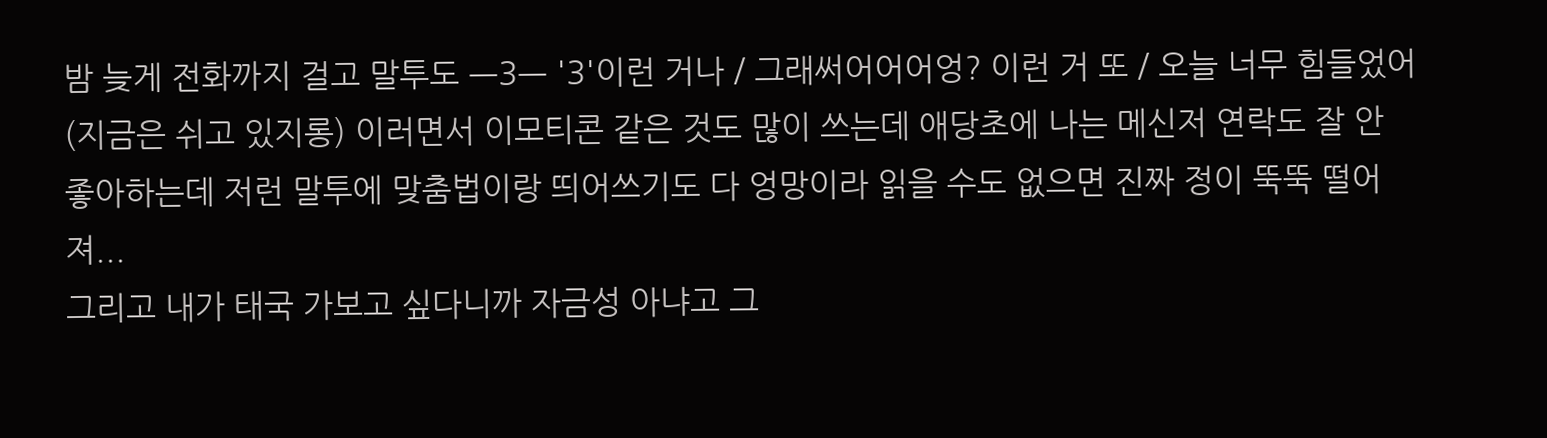밤 늦게 전화까지 걸고 말투도 ㅡ3ㅡ '3'이런 거나 / 그래써어어어엉? 이런 거 또 / 오늘 너무 힘들었어 (지금은 쉬고 있지롱) 이러면서 이모티콘 같은 것도 많이 쓰는데 애당초에 나는 메신저 연락도 잘 안 좋아하는데 저런 말투에 맞춤법이랑 띄어쓰기도 다 엉망이라 읽을 수도 없으면 진짜 정이 뚝뚝 떨어져...
그리고 내가 태국 가보고 싶다니까 자금성 아냐고 그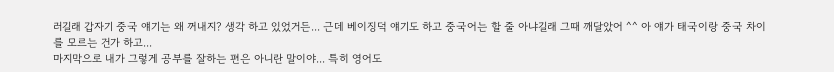러길래 갑자기 중국 얘기는 왜 꺼내지? 생각 하고 있었거든... 근데 베이징덕 얘기도 하고 중국어는 할 줄 아냐길래 그때 깨달았어 ^^ 아 얘가 태국이랑 중국 차이를 모르는 건가 하고...
마지막으로 내가 그렇게 공부를 잘하는 편은 아니란 말이야... 특히 영어도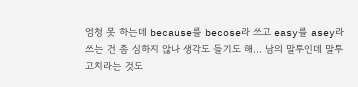엄청 못 하는데 because를 becose라 쓰고 easy를 asey라 쓰는 건 좀 심하지 않나 생각도 들기도 해... 남의 말투인데 말투 고치라는 것도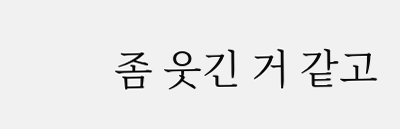좀 웃긴 거 같고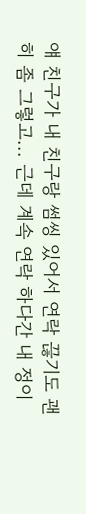얘 친구가 내 친구랑 썸씽 있어서 연락 끊기도 괜히 좀 그렇고... 근데 계속 연락 하다간 내 정이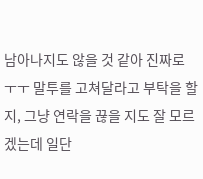남아나지도 않을 것 같아 진짜로 ㅜㅜ 말투를 고쳐달라고 부탁을 할 지, 그냥 연락을 끊을 지도 잘 모르겠는데 일단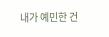내가 예민한 건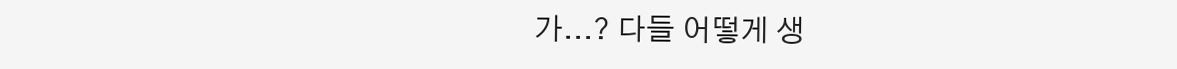가...? 다들 어떻게 생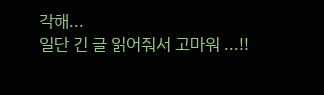각해...
일단 긴 글 읽어줘서 고마워 ...!!